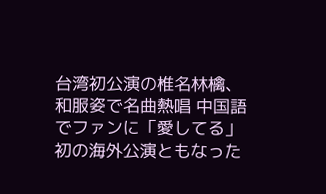台湾初公演の椎名林檎、和服姿で名曲熱唱 中国語でファンに「愛してる」
初の海外公演ともなった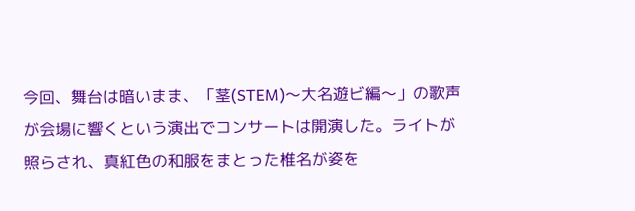今回、舞台は暗いまま、「茎(STEM)〜大名遊ビ編〜」の歌声が会場に響くという演出でコンサートは開演した。ライトが照らされ、真紅色の和服をまとった椎名が姿を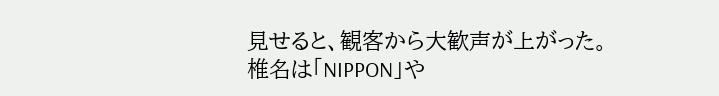見せると、観客から大歓声が上がった。
椎名は「NIPPON」や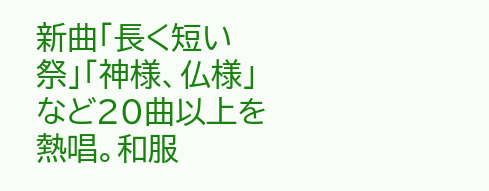新曲「長く短い祭」「神様、仏様」など20曲以上を熱唱。和服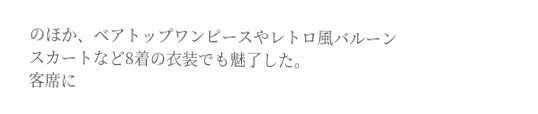のほか、ベアトップワンピースやレトロ風バルーンスカートなど8着の衣装でも魅了した。
客席に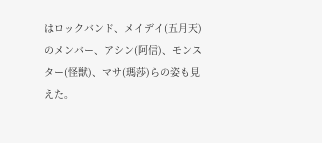はロックバンド、メイデイ(五月天)のメンバー、アシン(阿信)、モンスター(怪獣)、マサ(瑪莎)らの姿も見えた。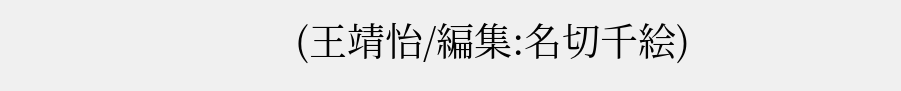(王靖怡/編集:名切千絵)